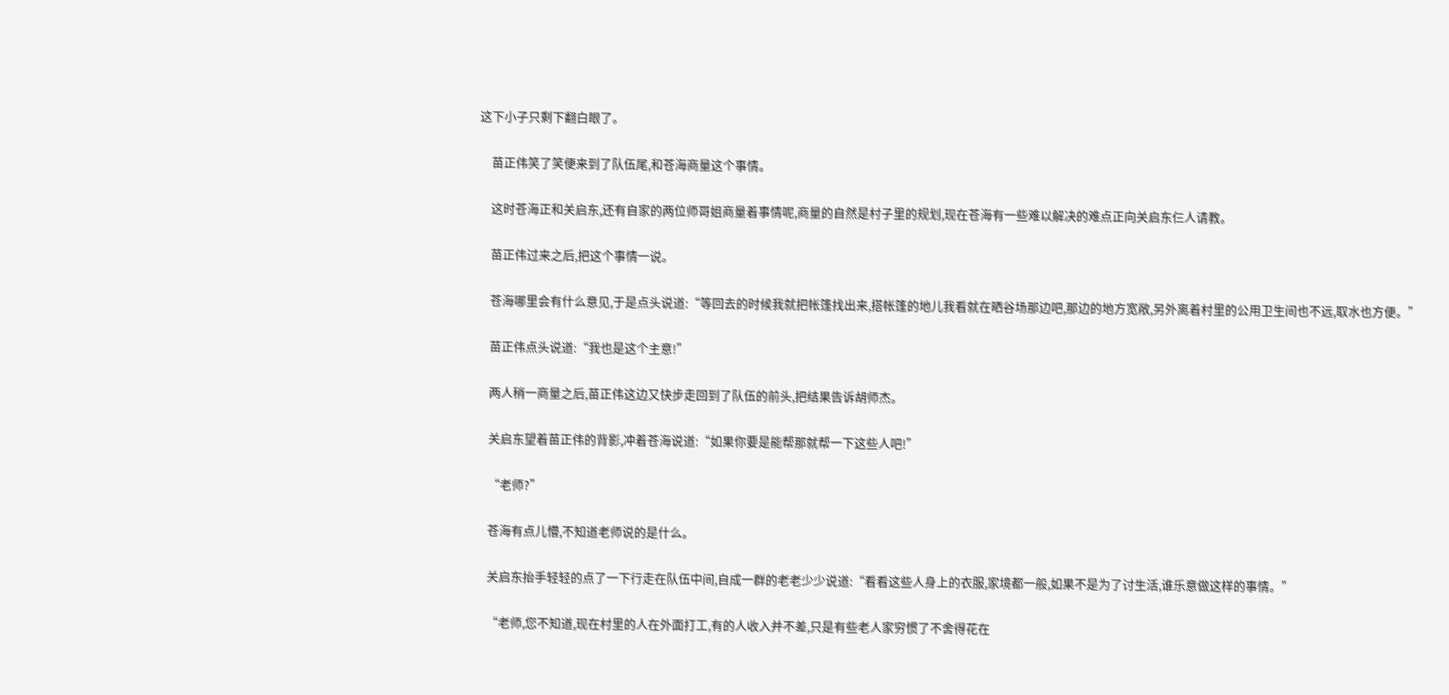这下小子只剩下翻白眼了。

    苗正伟笑了笑便来到了队伍尾,和苍海商量这个事情。

    这时苍海正和关启东,还有自家的两位师哥姐商量着事情呢,商量的自然是村子里的规划,现在苍海有一些难以解决的难点正向关启东仨人请教。

    苗正伟过来之后,把这个事情一说。

    苍海哪里会有什么意见,于是点头说道:“等回去的时候我就把帐篷找出来,搭帐篷的地儿我看就在晒谷场那边吧,那边的地方宽敞,另外离着村里的公用卫生间也不远,取水也方便。”

    苗正伟点头说道:“我也是这个主意!”

    两人稍一商量之后,苗正伟这边又快步走回到了队伍的前头,把结果告诉胡师杰。

    关启东望着苗正伟的背影,冲着苍海说道:“如果你要是能帮那就帮一下这些人吧!”

    “老师?”

    苍海有点儿懵,不知道老师说的是什么。

    关启东抬手轻轻的点了一下行走在队伍中间,自成一群的老老少少说道:“看看这些人身上的衣服,家境都一般,如果不是为了讨生活,谁乐意做这样的事情。”

    “老师,您不知道,现在村里的人在外面打工,有的人收入并不差,只是有些老人家穷惯了不舍得花在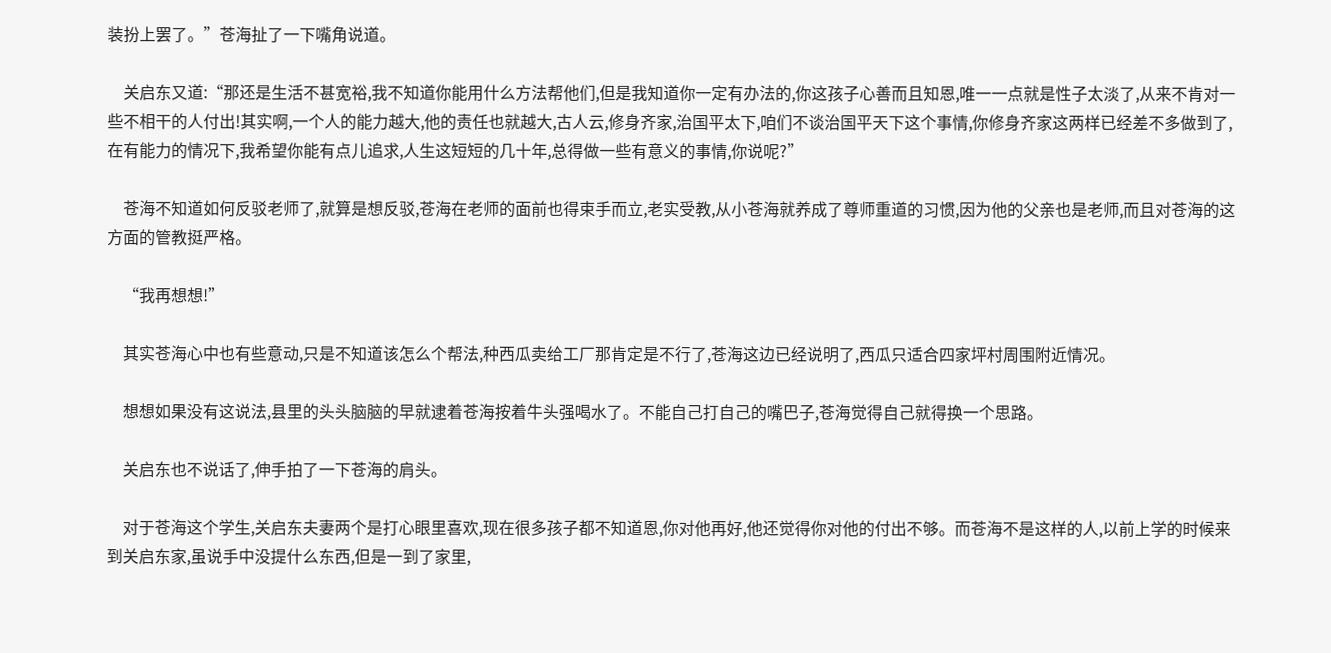装扮上罢了。”苍海扯了一下嘴角说道。

    关启东又道:“那还是生活不甚宽裕,我不知道你能用什么方法帮他们,但是我知道你一定有办法的,你这孩子心善而且知恩,唯一一点就是性子太淡了,从来不肯对一些不相干的人付出!其实啊,一个人的能力越大,他的责任也就越大,古人云,修身齐家,治国平太下,咱们不谈治国平天下这个事情,你修身齐家这两样已经差不多做到了,在有能力的情况下,我希望你能有点儿追求,人生这短短的几十年,总得做一些有意义的事情,你说呢?”

    苍海不知道如何反驳老师了,就算是想反驳,苍海在老师的面前也得束手而立,老实受教,从小苍海就养成了尊师重道的习惯,因为他的父亲也是老师,而且对苍海的这方面的管教挺严格。

    “我再想想!”

    其实苍海心中也有些意动,只是不知道该怎么个帮法,种西瓜卖给工厂那肯定是不行了,苍海这边已经说明了,西瓜只适合四家坪村周围附近情况。

    想想如果没有这说法,县里的头头脑脑的早就逮着苍海按着牛头强喝水了。不能自己打自己的嘴巴子,苍海觉得自己就得换一个思路。

    关启东也不说话了,伸手拍了一下苍海的肩头。

    对于苍海这个学生,关启东夫妻两个是打心眼里喜欢,现在很多孩子都不知道恩,你对他再好,他还觉得你对他的付出不够。而苍海不是这样的人,以前上学的时候来到关启东家,虽说手中没提什么东西,但是一到了家里,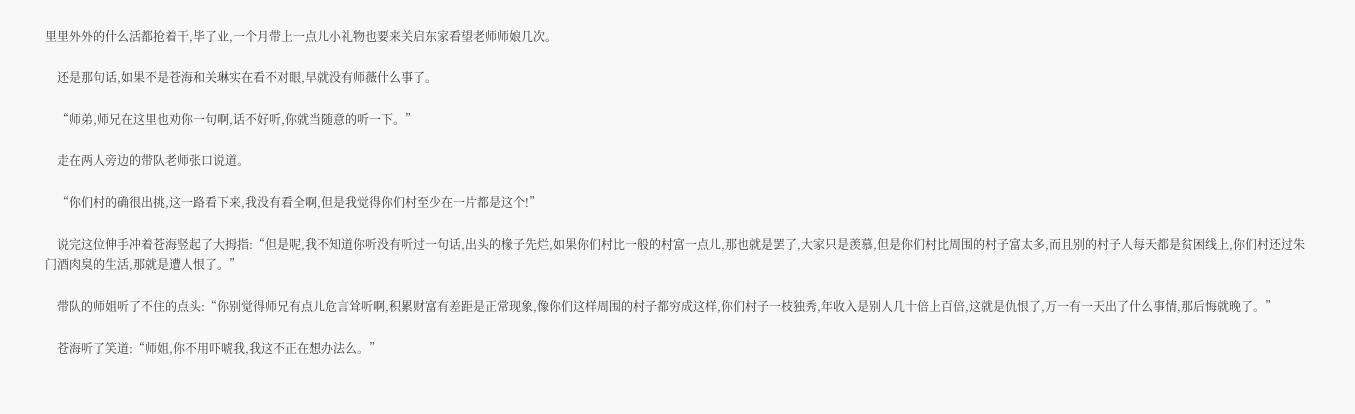里里外外的什么活都抢着干,毕了业,一个月带上一点儿小礼物也要来关启东家看望老师师娘几次。

    还是那句话,如果不是苍海和关琳实在看不对眼,早就没有师薇什么事了。

    “师弟,师兄在这里也劝你一句啊,话不好听,你就当随意的听一下。”

    走在两人旁边的带队老师张口说道。

    “你们村的确很出挑,这一路看下来,我没有看全啊,但是我觉得你们村至少在一片都是这个!”

    说完这位伸手冲着苍海竖起了大拇指:“但是呢,我不知道你听没有听过一句话,出头的椽子先烂,如果你们村比一般的村富一点儿,那也就是罢了,大家只是羡慕,但是你们村比周围的村子富太多,而且别的村子人每天都是贫困线上,你们村还过朱门酒肉臭的生活,那就是遭人恨了。”

    带队的师姐听了不住的点头:“你别觉得师兄有点儿危言耸听啊,积累财富有差距是正常现象,像你们这样周围的村子都穷成这样,你们村子一枝独秀,年收入是别人几十倍上百倍,这就是仇恨了,万一有一天出了什么事情,那后悔就晚了。”

    苍海听了笑道:“师姐,你不用吓唬我,我这不正在想办法么。”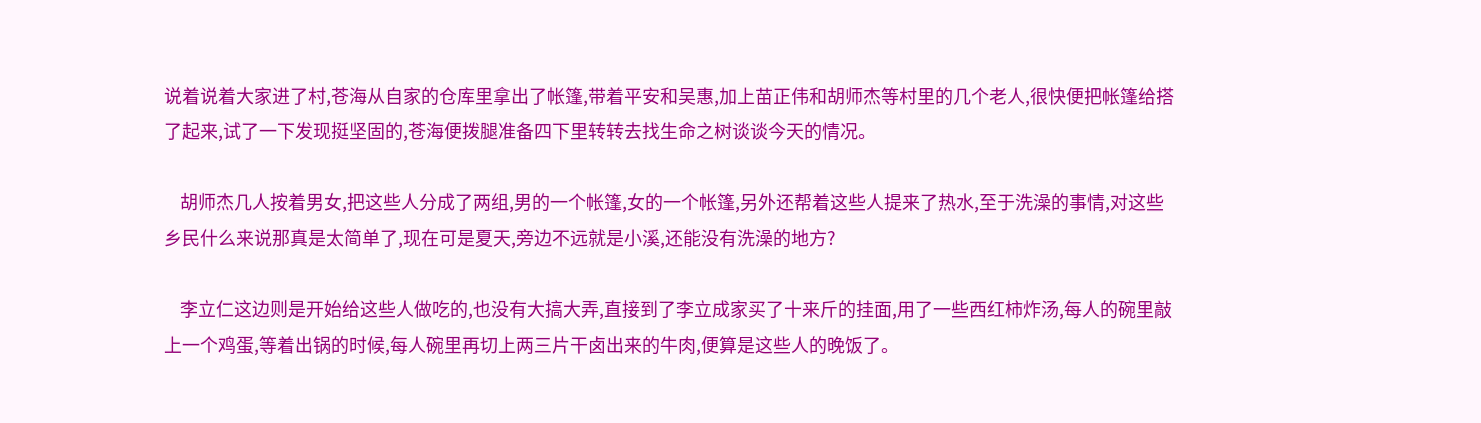说着说着大家进了村,苍海从自家的仓库里拿出了帐篷,带着平安和吴惠,加上苗正伟和胡师杰等村里的几个老人,很快便把帐篷给搭了起来,试了一下发现挺坚固的,苍海便拨腿准备四下里转转去找生命之树谈谈今天的情况。

    胡师杰几人按着男女,把这些人分成了两组,男的一个帐篷,女的一个帐篷,另外还帮着这些人提来了热水,至于洗澡的事情,对这些乡民什么来说那真是太简单了,现在可是夏天,旁边不远就是小溪,还能没有洗澡的地方?

    李立仁这边则是开始给这些人做吃的,也没有大搞大弄,直接到了李立成家买了十来斤的挂面,用了一些西红柿炸汤,每人的碗里敲上一个鸡蛋,等着出锅的时候,每人碗里再切上两三片干卤出来的牛肉,便算是这些人的晚饭了。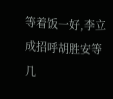等着饭一好,李立成招呼胡胜安等几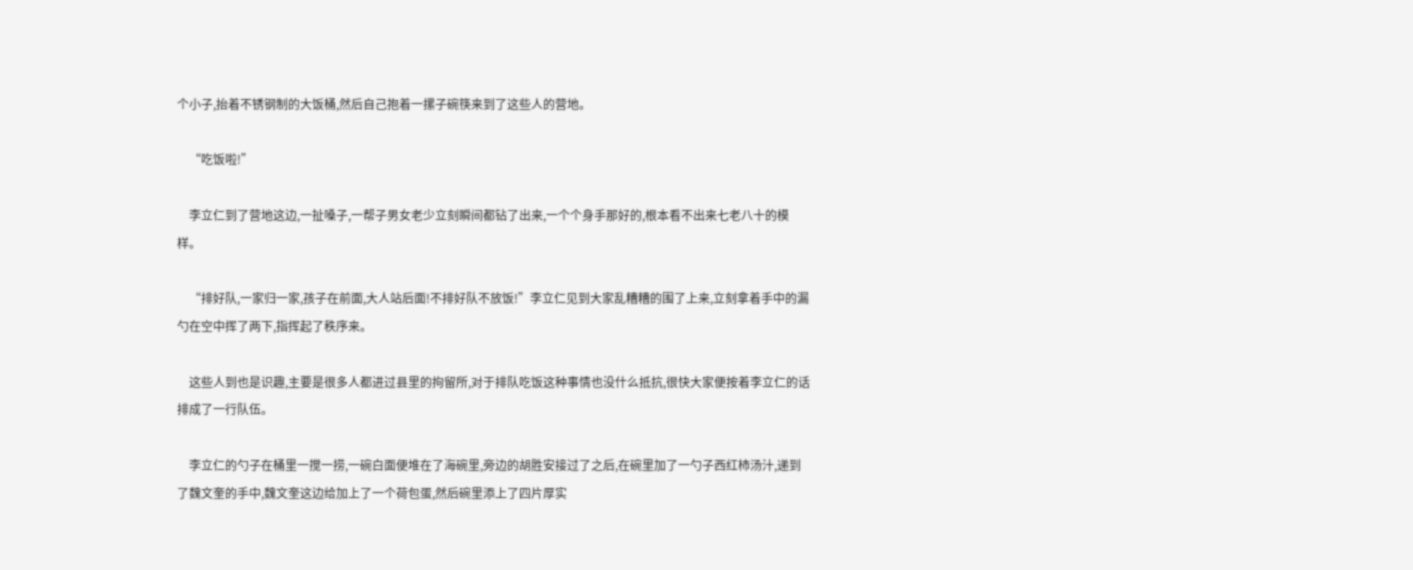个小子,抬着不锈钢制的大饭桶,然后自己抱着一摞子碗筷来到了这些人的营地。

    “吃饭啦!”

    李立仁到了营地这边,一扯嗓子,一帮子男女老少立刻瞬间都钻了出来,一个个身手那好的,根本看不出来七老八十的模样。

    “排好队,一家归一家,孩子在前面,大人站后面!不排好队不放饭!”李立仁见到大家乱糟糟的围了上来,立刻拿着手中的漏勺在空中挥了两下,指挥起了秩序来。

    这些人到也是识趣,主要是很多人都进过县里的拘留所,对于排队吃饭这种事情也没什么抵抗,很快大家便按着李立仁的话排成了一行队伍。

    李立仁的勺子在桶里一搅一捞,一碗白面便堆在了海碗里,旁边的胡胜安接过了之后,在碗里加了一勺子西红柿汤汁,递到了魏文奎的手中,魏文奎这边给加上了一个荷包蛋,然后碗里添上了四片厚实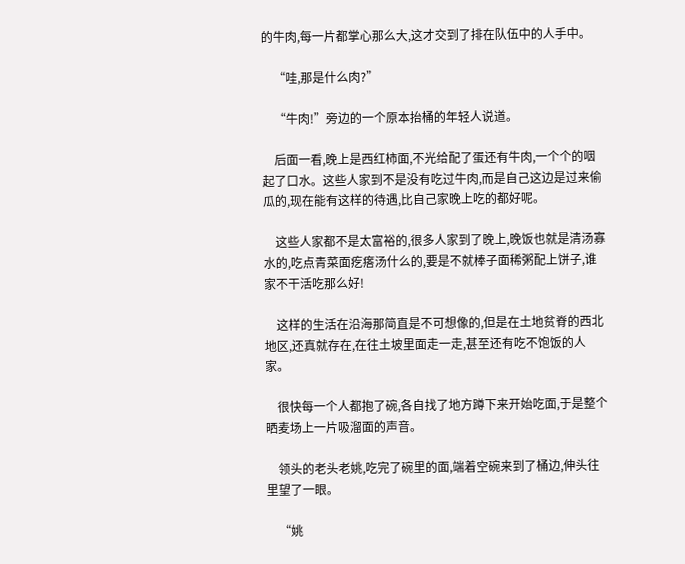的牛肉,每一片都掌心那么大,这才交到了排在队伍中的人手中。

    “哇,那是什么肉?”

    “牛肉!”旁边的一个原本抬桶的年轻人说道。

    后面一看,晚上是西红柿面,不光给配了蛋还有牛肉,一个个的咽起了口水。这些人家到不是没有吃过牛肉,而是自己这边是过来偷瓜的,现在能有这样的待遇,比自己家晚上吃的都好呢。

    这些人家都不是太富裕的,很多人家到了晚上,晚饭也就是清汤寡水的,吃点青菜面疙瘩汤什么的,要是不就棒子面稀粥配上饼子,谁家不干活吃那么好!

    这样的生活在沿海那简直是不可想像的,但是在土地贫脊的西北地区,还真就存在,在往土坡里面走一走,甚至还有吃不饱饭的人家。

    很快每一个人都抱了碗,各自找了地方蹲下来开始吃面,于是整个晒麦场上一片吸溜面的声音。

    领头的老头老姚,吃完了碗里的面,端着空碗来到了桶边,伸头往里望了一眼。

    “姚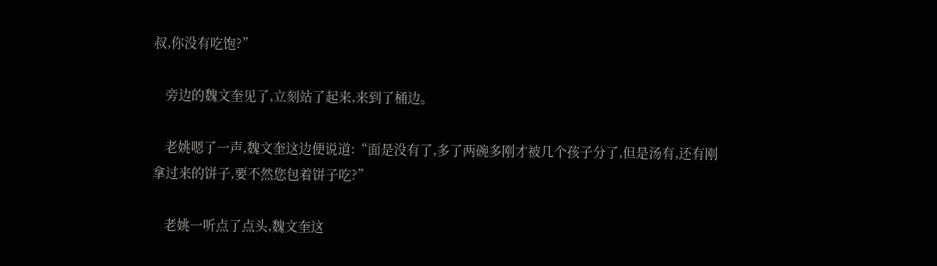叔,你没有吃饱?”

    旁边的魏文奎见了,立刻站了起来,来到了桶边。

    老姚嗯了一声,魏文奎这边便说道:“面是没有了,多了两碗多刚才被几个孩子分了,但是汤有,还有刚拿过来的饼子,要不然您包着饼子吃?”

    老姚一听点了点头,魏文奎这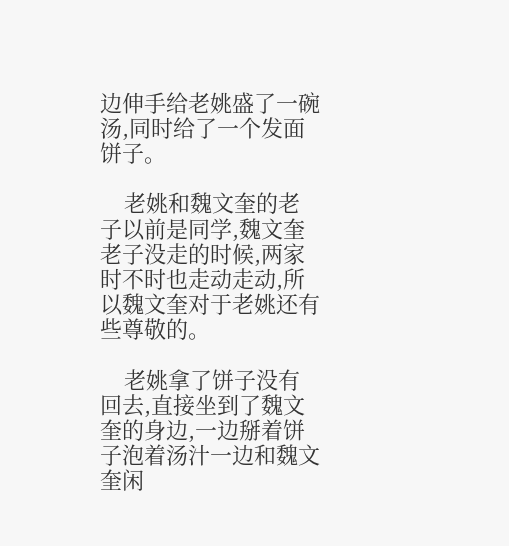边伸手给老姚盛了一碗汤,同时给了一个发面饼子。

    老姚和魏文奎的老子以前是同学,魏文奎老子没走的时候,两家时不时也走动走动,所以魏文奎对于老姚还有些尊敬的。

    老姚拿了饼子没有回去,直接坐到了魏文奎的身边,一边掰着饼子泡着汤汁一边和魏文奎闲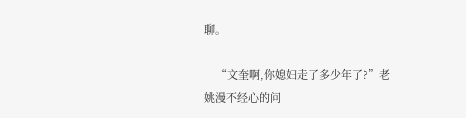聊。

    “文奎啊,你媳妇走了多少年了?”老姚漫不经心的问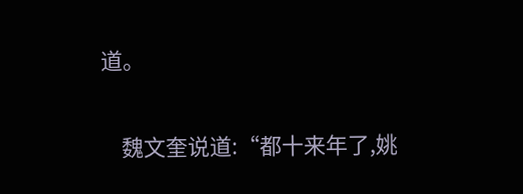道。

    魏文奎说道:“都十来年了,姚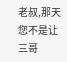老叔,那天您不是让三哥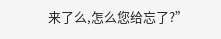来了么,怎么您给忘了?”